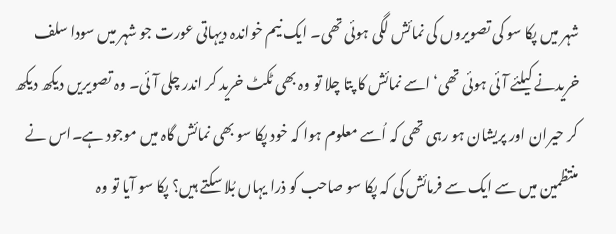شہر میں پکا سو کی تصویروں کی نمائش لگی ہوئی تھی۔ ایک نیم خواندہ دیہاتی عورت جو شہر میں سودا سلف خریدنے کیلئے آئی ہوئی تھی‘ اسے نمائش کا پتا چلا تو وہ بھی ٹکٹ خرید کر اندر چلی آئی۔ وہ تصویریں دیکھ دیکھ کر حیران اور پریشان ہو رہی تھی کہ اُسے معلوم ہوا کہ خود پکا سو بھی نمائش گاہ میں موجود ہے۔اس نے منتظمین میں سے ایک سے فرمائش کی کہ پکا سو صاحب کو ذرا یہاں بُلا سکتے ہیں؟ پکا سو آیا تو وہ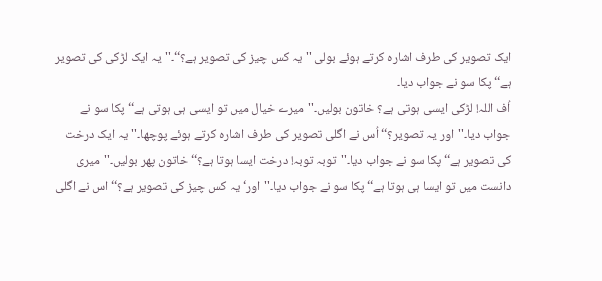ایک تصویر کی طرف اشارہ کرتے ہوئے بولی ''یہ کس چیز کی تصویر ہے؟‘‘۔''یہ ایک لڑکی کی تصویر ہے‘‘ پکا سو نے جواب دیا۔
اُف اللہ! لڑکی ایسی ہوتی ہے؟ خاتون بولیں۔''میرے خیال میں تو ایسی ہی ہوتی ہے‘‘ پکا سو نے جواب دیا۔''اور یہ تصویر؟‘‘ اُس نے اگلی تصویر کی طرف اشارہ کرتے ہوئے پوچھا۔''یہ ایک درخت کی تصویر ہے‘‘ پکا سو نے جواب دیا۔''توبہ توبہ! درخت ایسا ہوتا ہے؟‘‘ خاتون پھر بولیں۔''میری دانست میں تو ایسا ہی ہوتا ہے‘‘ پکا سو نے جواب دیا۔''اور‘ یہ کس چیز کی تصویر ہے؟‘‘ اس نے اگلی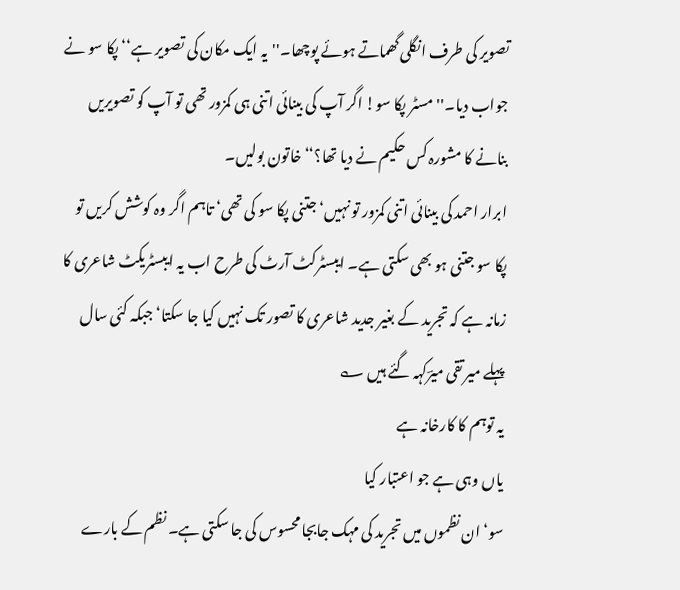تصویر کی طرف انگلی گھماتے ہوئے پوچھا۔''یہ ایک مکان کی تصویر ہے‘‘ پکا سو نے جواب دیا۔''مسٹر پکا سو! اگر آپ کی بینائی اتنی ہی کمزور تھی تو آپ کو تصویریں بنانے کا مشورہ کس حکیم نے دیا تھا؟‘‘ خاتون بولیں۔
ابرار احمد کی بینائی اتنی کمزور تو نہیں‘ جتنی پکا سو کی تھی‘ تاہم اگر وہ کوشش کریں تو پکا سو جتنی ہو بھی سکتی ہے۔ ایبسٹرکٹ آرٹ کی طرح اب یہ ایبسٹریکٹ شاعری کا زمانہ ہے کہ تجرید کے بغیر جدید شاعری کا تصور تک نہیں کیا جا سکتا‘ جبکہ کئی سال پہلے میر تقی میرؔکہہ گئے ہیں ؎
یہ توہم کا کارخانہ ہے
یاں وہی ہے جو اعتبار کیا
سو‘ ان نظموں میں تجرید کی مہک جابجا محسوس کی جا سکتی ہے۔ نظم کے بارے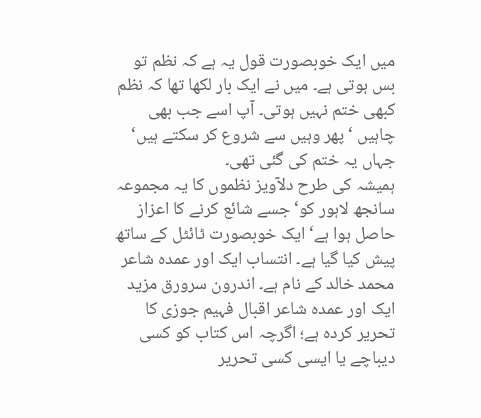میں ایک خوبصورت قول یہ ہے کہ نظم تو بس ہوتی ہے۔ میں نے ایک بار لکھا تھا کہ نظم کبھی ختم نہیں ہوتی۔ آپ اسے جب بھی چاہیں ‘پھر وہیں سے شروع کر سکتے ہیں‘ جہاں یہ ختم کی گئی تھی۔
ہمیشہ کی طرح دلآویز نظموں کا یہ مجموعہ سانجھ لاہور کو‘ جسے شائع کرنے کا اعزاز حاصل ہوا ہے‘ ایک خوبصورت ٹائٹل کے ساتھ پیش کیا گیا ہے۔ انتساب ایک اور عمدہ شاعر محمد خالد کے نام ہے۔ اندرون سرورق مزید ایک اور عمدہ شاعر اقبال فہیم جوزی کا تحریر کردہ ہے؛ اگرچہ اس کتاب کو کسی دیباچے یا ایسی کسی تحریر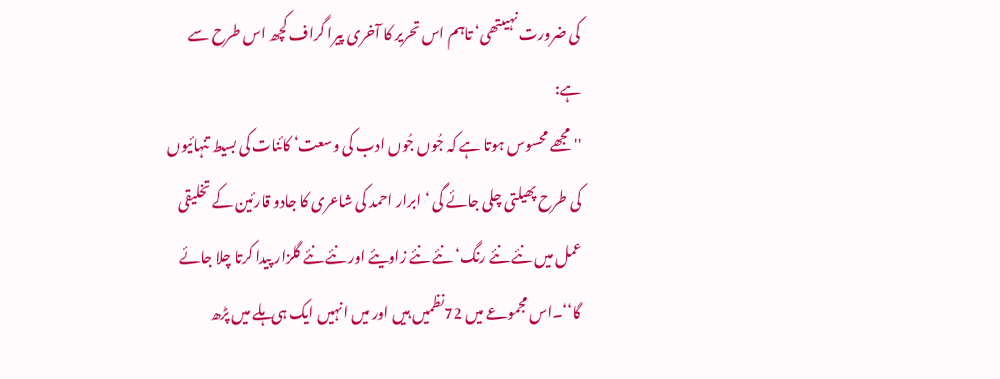کی ضرورت نہیںتھی‘ تاہم اس تحریر کا آخری پیرا گراف کچھ اس طرح سے ہے:
''مجھے محسوس ہوتا ہے کہ جُوں جُوں ادب کی وسعت‘ کائنات کی بسیط تنہائیوں کی طرح پھیلتی چلی جائے گی ‘ابرار احمد کی شاعری کا جادو قارئین کے تخلیقی عمل میں نئے نئے رنگ‘ نئے نئے زاویئے اور نئے نئے گلزار پیدا کرتا چلا جائے گا‘‘۔اس مجموعے میں 72نظمیں ہیں اور میں انہیں ایک ہی ہلے میں پڑھ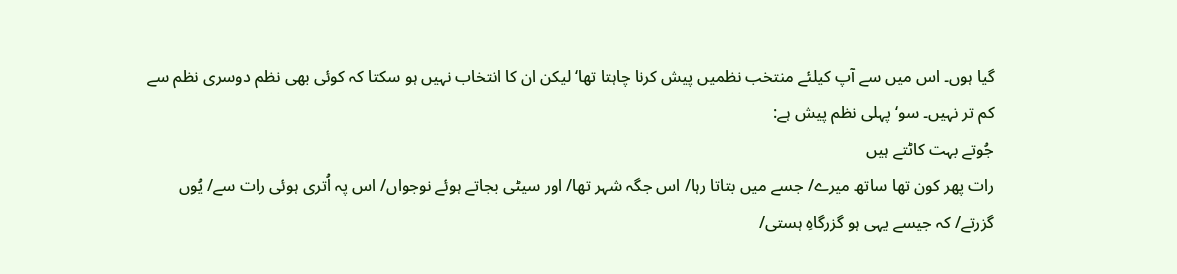گیا ہوں۔ اس میں سے آپ کیلئے منتخب نظمیں پیش کرنا چاہتا تھا‘ لیکن ان کا انتخاب نہیں ہو سکتا کہ کوئی بھی نظم دوسری نظم سے کم تر نہیں۔ سو‘ پہلی نظم پیش ہے:
جُوتے بہت کاٹتے ہیں
رات پھر کون تھا ساتھ میرے/ جسے میں بتاتا رہا/ اس جگہ شہر تھا/ اور سیٹی بجاتے ہوئے نوجواں/ اس پہ اُتری ہوئی رات سے/ یُوں گزرتے/ کہ جیسے یہی ہو گزرگاہِ ہستی/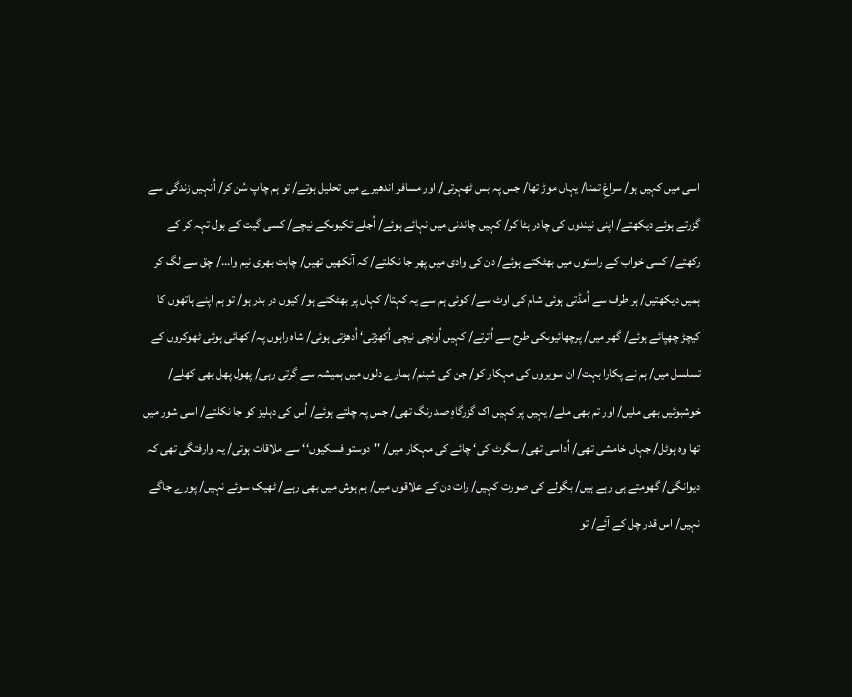اسی میں کہیں ہو/ سراغِ تمنا/ یہاں موڑ تھا/ جس پہ بس ٹھہرتی/ اور مسافر اندھیرے میں تحلیل ہوتے/ تو ہم چاپ سُن کر/ اُنہیں زندگی سے گزرتے ہوئے دیکھتے/ اپنی نیندوں کی چادر ہٹا کر/ کہیں چاندنی میں نہائے ہوئے/ اُجلے تکیوںکے نیچے/ کسی گیت کے بول تہہ کر کے رکھتے/ کسی خواب کے راستوں میں بھٹکتے ہوئے/ دن کی وادی میں پھر جا نکلتے/ کہ آنکھیں تھیں/ چاہت بھری نیم وا.../ چق سے لگ کر ہمیں دیکھتیں/ ہر طرف سے اُمڈتی ہوئی شام کی اوٹ سے/ کوئی ہم سے یہ کہتا/ کہاں پر بھٹکتے ہو/ کیوں در بدر ہو/ تو ہم اپنے ہاتھوں کا کیچڑ چھپائے ہوئے/ گھر میں/ پرچھائیوںکی طرح سے اُترتے/ کہیں اُونچی نیچی اُکھڑتی‘ اُدھڑتی ہوئی/ شاہ راہوں پہ/ کھائی ہوئی ٹھوکروں کے تسلسل میں/ ہم نے پکارا بہت/ ان سویروں کی مہکار کو/ جن کی شبنم/ ہمارے دلوں میں ہمیشہ سے گرتی رہی/ پھول پھل بھی کھلے/ خوشبوئیں بھی ملیں/ اور تم بھی ملے/ یہیں پر کہیں اک گزرگاہِ صد رنگ تھی/ جس پہ چلتے ہوئے/ اُس کی دہلیز کو جا نکلتے/ اسی شور میں تھا وہ ہوٹل/ جہاں خامشی تھی/ اُداسی تھی/ سگرٹ کی‘ چائے کی مہکار میں/ ''دوستو فسکیوں‘‘ سے ملاقات ہوتی/ یہ وارفتگی تھی کہ دیوانگی/ گھومتے ہی رہے ہیں/ بگولے کی صورت کہیں/ رات دن کے علاقوں میں/ ہم ہوش میں بھی رہے/ ٹھیک سوئے نہیں/ پورے جاگے نہیں/ اس قدر چل کے آئے/ تو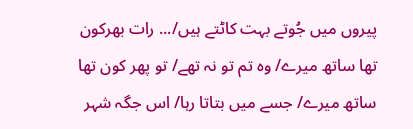پیروں میں جُوتے بہت کاٹتے ہیں/... رات بھرکون تھا ساتھ میرے/ وہ تم تو نہ تھے/ تو پھر کون تھا ساتھ میرے/ جسے میں بتاتا رہا/ اس جگہ شہر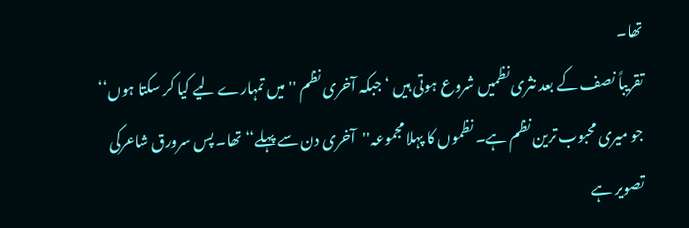تھا۔
تقریباً نصف کے بعد نثری نظمیں شروع ہوتی ہیں ‘جبکہ آخری نظم ''میں تمہارے لیے کیا کر سکتا ہوں‘‘ جو میری محبوب ترین نظم ہے۔ نظموں کا پہلا مجموعہ''آخری دن سے پہلے‘‘ تھا۔ پس سرورق شاعرکی تصویر ہے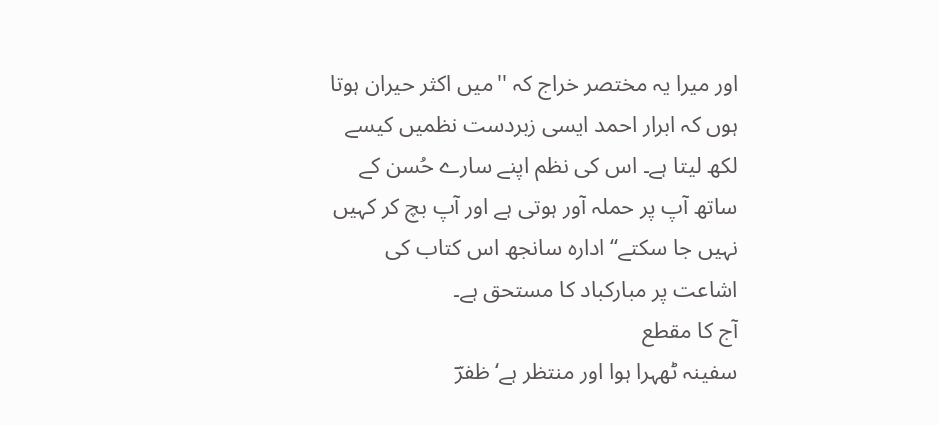اور میرا یہ مختصر خراج کہ ''میں اکثر حیران ہوتا ہوں کہ ابرار احمد ایسی زبردست نظمیں کیسے لکھ لیتا ہے۔ اس کی نظم اپنے سارے حُسن کے ساتھ آپ پر حملہ آور ہوتی ہے اور آپ بچ کر کہیں نہیں جا سکتے‘‘ ادارہ سانجھ اس کتاب کی اشاعت پر مبارکباد کا مستحق ہے۔
آج کا مقطع
سفینہ ٹھہرا ہوا اور منتظر ہے‘ ظفرؔ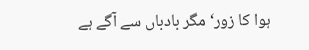ہوا کا زور‘ مگر بادباں سے آگے ہے